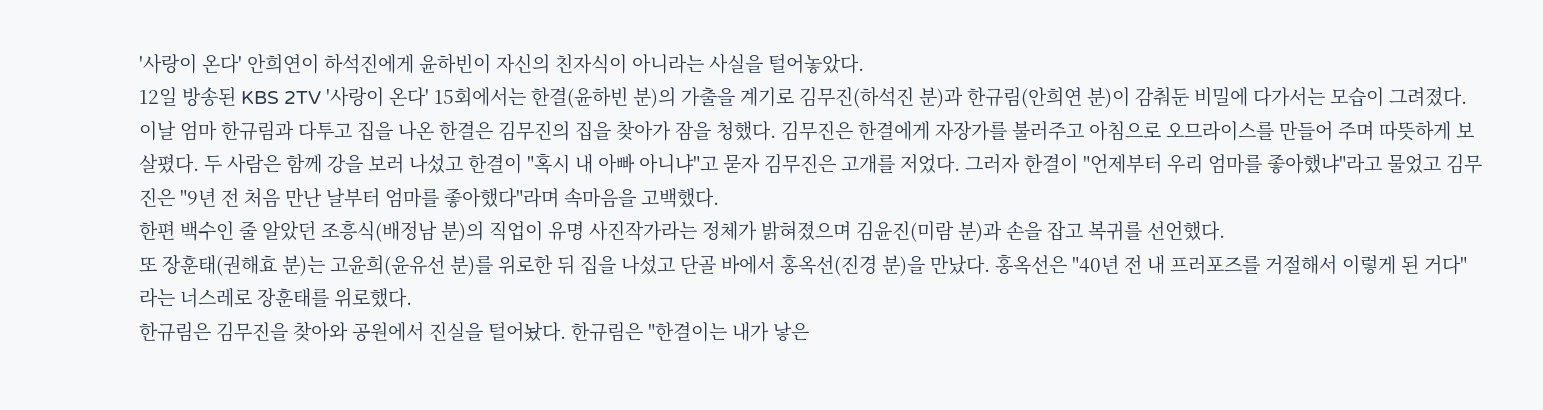'사랑이 온다' 안희연이 하석진에게 윤하빈이 자신의 친자식이 아니라는 사실을 털어놓았다.
12일 방송된 KBS 2TV '사랑이 온다' 15회에서는 한결(윤하빈 분)의 가출을 계기로 김무진(하석진 분)과 한규림(안희연 분)이 감춰둔 비밀에 다가서는 모습이 그려졌다.
이날 엄마 한규림과 다투고 집을 나온 한결은 김무진의 집을 찾아가 잠을 청했다. 김무진은 한결에게 자장가를 불러주고 아침으로 오므라이스를 만들어 주며 따뜻하게 보살폈다. 두 사람은 함께 강을 보러 나섰고 한결이 "혹시 내 아빠 아니냐"고 묻자 김무진은 고개를 저었다. 그러자 한결이 "언제부터 우리 엄마를 좋아했냐"라고 물었고 김무진은 "9년 전 처음 만난 날부터 엄마를 좋아했다"라며 속마음을 고백했다.
한편 백수인 줄 알았던 조흥식(배정남 분)의 직업이 유명 사진작가라는 정체가 밝혀졌으며 김윤진(미람 분)과 손을 잡고 복귀를 선언했다.
또 장훈태(권해효 분)는 고윤희(윤유선 분)를 위로한 뒤 집을 나섰고 단골 바에서 홍옥선(진경 분)을 만났다. 홍옥선은 "40년 전 내 프러포즈를 거절해서 이렇게 된 거다"라는 너스레로 장훈태를 위로했다.
한규림은 김무진을 찾아와 공원에서 진실을 털어놨다. 한규림은 "한결이는 내가 낳은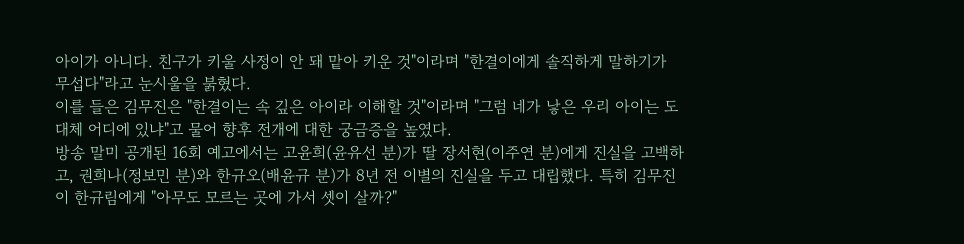아이가 아니다. 친구가 키울 사정이 안 돼 맡아 키운 것"이라며 "한결이에게 솔직하게 말하기가 무섭다"라고 눈시울을 붉혔다.
이를 들은 김무진은 "한결이는 속 깊은 아이라 이해할 것"이라며 "그럼 네가 낳은 우리 아이는 도대체 어디에 있냐"고 물어 향후 전개에 대한 궁금증을 높였다.
방송 말미 공개된 16회 예고에서는 고윤희(윤유선 분)가 딸 장서현(이주연 분)에게 진실을 고백하고, 권희나(정보민 분)와 한규오(배윤규 분)가 8년 전 이별의 진실을 두고 대립했다. 특히 김무진이 한규림에게 "아무도 모르는 곳에 가서 셋이 살까?"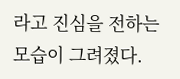라고 진심을 전하는 모습이 그려졌다.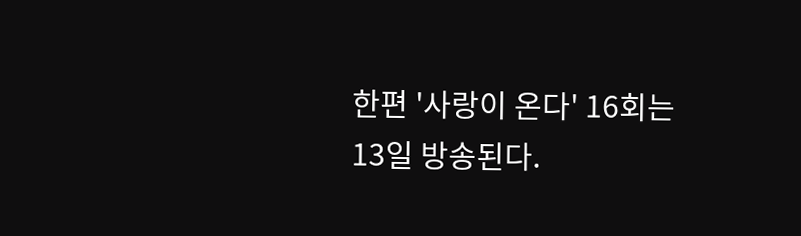한편 '사랑이 온다' 16회는 13일 방송된다.